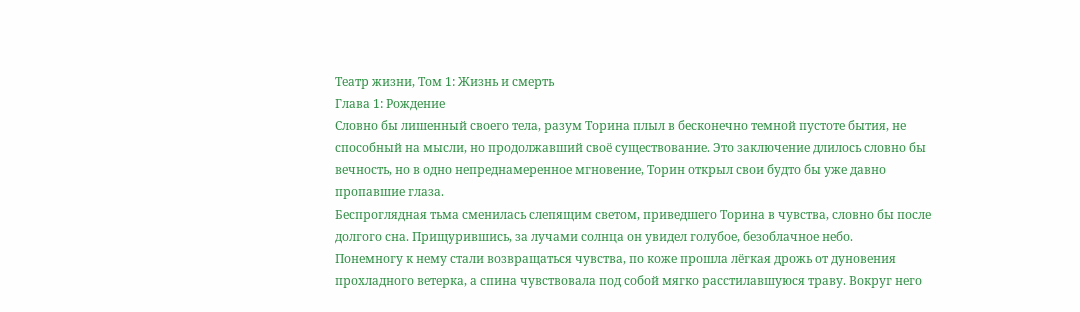Театр жизни, Том 1: Жизнь и смерть
Глава 1: Рождение
Словно бы лишенный своего тела, разум Торина плыл в бесконечно темной пустоте бытия, не способный на мысли, но продолжавший своё существование. Это заключение длилось словно бы вечность, но в одно непреднамеренное мгновение, Торин открыл свои будто бы уже давно пропавшие глаза.
Беспроглядная тьма сменилась слепящим светом, приведшего Торина в чувства, словно бы после долгого сна. Прищурившись, за лучами солнца он увидел голубое, безоблачное небо.
Понемногу к нему стали возвращаться чувства, по коже прошла лёгкая дрожь от дуновения прохладного ветерка, а спина чувствовала под собой мягко расстилавшуюся траву. Вокруг него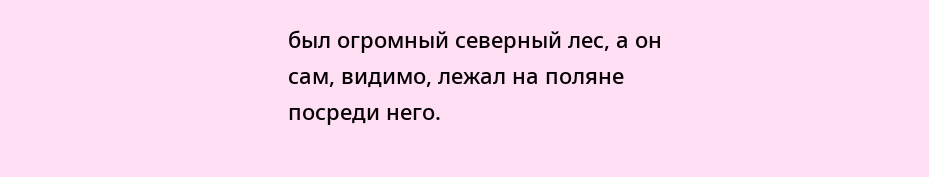был огромный северный лес, а он сам, видимо, лежал на поляне посреди него.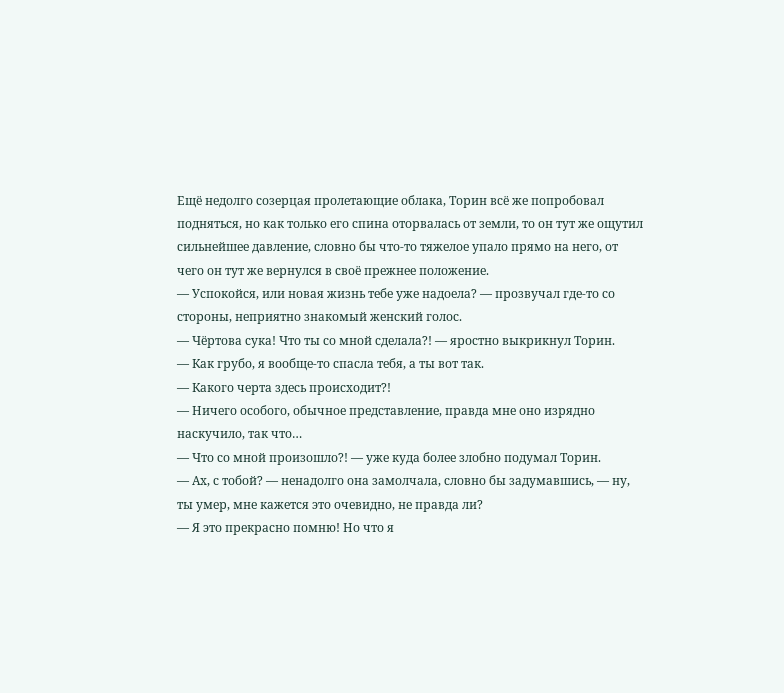Ещё недолго созерцая пролетающие облака, Торин всё же попробовал подняться, но как только его спина оторвалась от земли, то он тут же ощутил сильнейшее давление, словно бы что-то тяжелое упало прямо на него, от чего он тут же вернулся в своё прежнее положение.
— Успокойся, или новая жизнь тебе уже надоела? — прозвучал где-то со стороны, неприятно знакомый женский голос.
— Чёртова сука! Что ты со мной сделала?! — яростно выкрикнул Торин.
— Как грубо, я вообще-то спасла тебя, а ты вот так.
— Какого черта здесь происходит?!
— Ничего особого, обычное представление, правда мне оно изрядно наскучило, так что…
— Что со мной произошло?! — уже куда более злобно подумал Торин.
— Ах, с тобой? — ненадолго она замолчала, словно бы задумавшись, — ну, ты умер, мне кажется это очевидно, не правда ли?
— Я это прекрасно помню! Но что я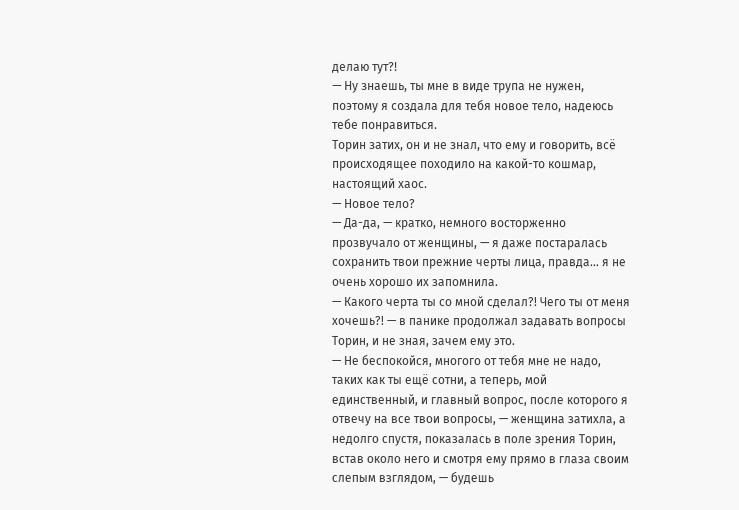делаю тут?!
— Ну знаешь, ты мне в виде трупа не нужен, поэтому я создала для тебя новое тело, надеюсь тебе понравиться.
Торин затих, он и не знал, что ему и говорить, всё происходящее походило на какой-то кошмар, настоящий хаос.
— Новое тело?
— Да-да, — кратко, немного восторженно прозвучало от женщины, — я даже постаралась сохранить твои прежние черты лица, правда… я не очень хорошо их запомнила.
— Какого черта ты со мной сделал?! Чего ты от меня хочешь?! — в панике продолжал задавать вопросы Торин, и не зная, зачем ему это.
— Не беспокойся, многого от тебя мне не надо, таких как ты ещё сотни, а теперь, мой единственный, и главный вопрос, после которого я отвечу на все твои вопросы, — женщина затихла, а недолго спустя, показалась в поле зрения Торин, встав около него и смотря ему прямо в глаза своим слепым взглядом, — будешь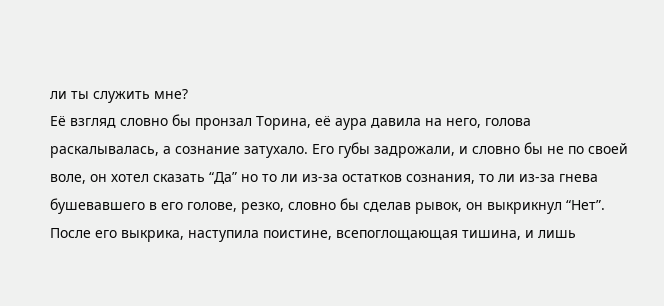ли ты служить мне?
Её взгляд словно бы пронзал Торина, её аура давила на него, голова раскалывалась, а сознание затухало. Его губы задрожали, и словно бы не по своей воле, он хотел сказать “Да” но то ли из-за остатков сознания, то ли из-за гнева бушевавшего в его голове, резко, словно бы сделав рывок, он выкрикнул “Нет”.
После его выкрика, наступила поистине, всепоглощающая тишина, и лишь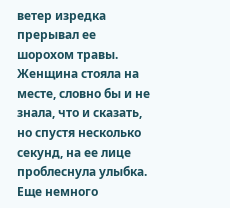ветер изредка прерывал ее шорохом травы.
Женщина стояла на месте, словно бы и не знала, что и сказать, но спустя несколько секунд, на ее лице проблеснула улыбка. Еще немного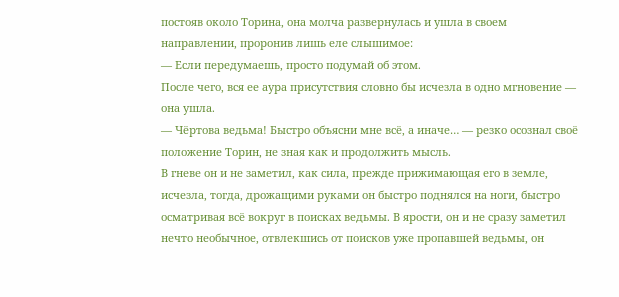постояв около Торина, она молча развернулась и ушла в своем направлении, проронив лишь еле слышимое:
— Если передумаешь, просто подумай об этом.
После чего, вся ее аура присутствия словно бы исчезла в одно мгновение — она ушла.
— Чёртова ведьма! Быстро объясни мне всё, а иначе… — резко осознал своё положение Торин, не зная как и продолжить мысль.
В гневе он и не заметил, как сила, прежде прижимающая его в земле, исчезла, тогда, дрожащими руками он быстро поднялся на ноги, быстро осматривая всё вокруг в поисках ведьмы. В ярости, он и не сразу заметил нечто необычное, отвлекшись от поисков уже пропавшей ведьмы, он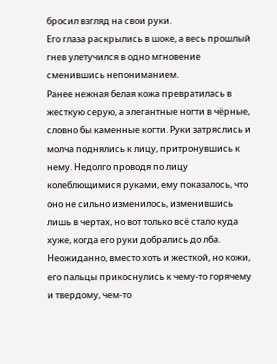бросил взгляд на свои руки.
Его глаза раскрылись в шоке, а весь прошлый гнев улетучился в одно мгновение сменившись непониманием.
Ранее нежная белая кожа превратилась в жесткую серую, а элегантные ногти в чёрные, словно бы каменные когти. Руки затряслись и молча поднялись к лицу, притронувшись к нему. Недолго проводя по лицу колеблющимися руками, ему показалось, что оно не сильно изменилось, изменившись лишь в чертах, но вот только всё стало куда хуже, когда его руки добрались до лба.
Неожиданно, вместо хоть и жесткой, но кожи, его пальцы прикоснулись к чему-то горячему и твердому, чем-то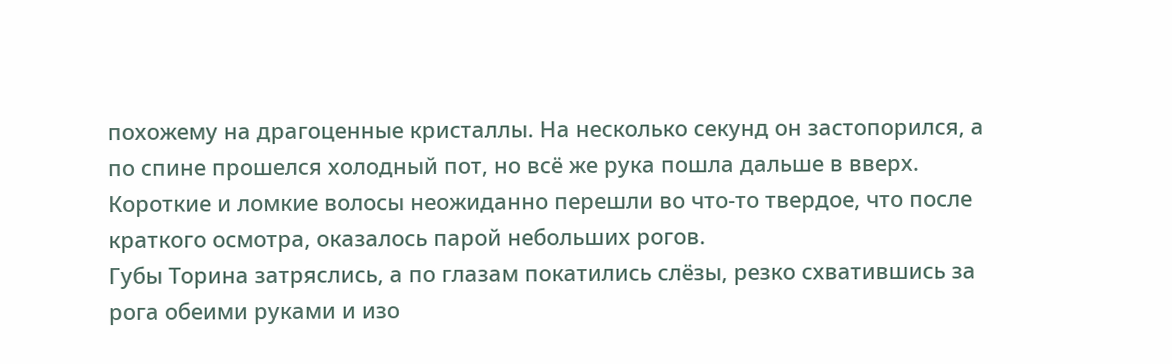похожему на драгоценные кристаллы. На несколько секунд он застопорился, а по спине прошелся холодный пот, но всё же рука пошла дальше в вверх.
Короткие и ломкие волосы неожиданно перешли во что-то твердое, что после краткого осмотра, оказалось парой небольших рогов.
Губы Торина затряслись, а по глазам покатились слёзы, резко схватившись за рога обеими руками и изо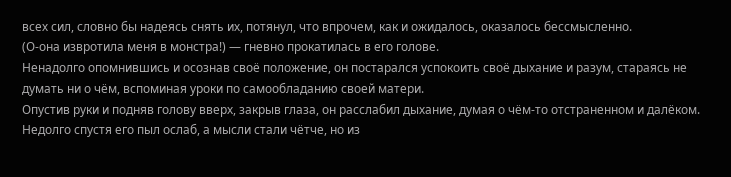всех сил, словно бы надеясь снять их, потянул, что впрочем, как и ожидалось, оказалось бессмысленно.
(О-она извротила меня в монстра!) — гневно прокатилась в его голове.
Ненадолго опомнившись и осознав своё положение, он постарался успокоить своё дыхание и разум, стараясь не думать ни о чём, вспоминая уроки по самообладанию своей матери.
Опустив руки и подняв голову вверх, закрыв глаза, он расслабил дыхание, думая о чём-то отстраненном и далёком. Недолго спустя его пыл ослаб, а мысли стали чётче, но из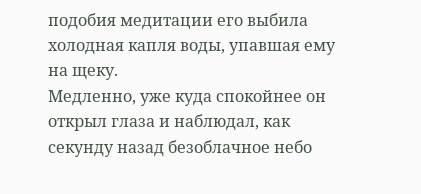подобия медитации его выбила холодная капля воды, упавшая ему на щеку.
Медленно, уже куда спокойнее он открыл глаза и наблюдал, как секунду назад безоблачное небо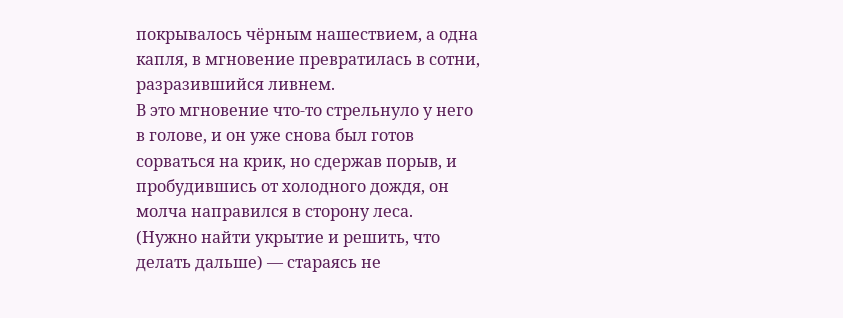покрывалось чёрным нашествием, а одна капля, в мгновение превратилась в сотни, разразившийся ливнем.
В это мгновение что-то стрельнуло у него в голове, и он уже снова был готов сорваться на крик, но сдержав порыв, и пробудившись от холодного дождя, он молча направился в сторону леса.
(Нужно найти укрытие и решить, что делать дальше) — стараясь не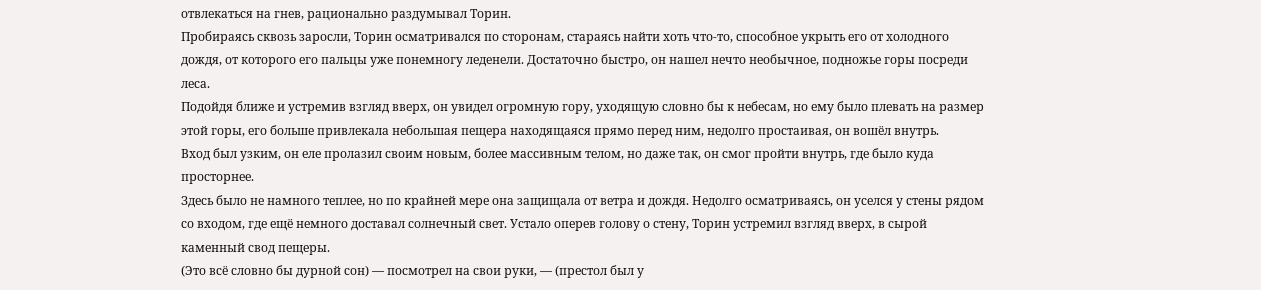отвлекаться на гнев, рационально раздумывал Торин.
Пробираясь сквозь заросли, Торин осматривался по сторонам, стараясь найти хоть что-то, способное укрыть его от холодного дождя, от которого его пальцы уже понемногу леденели. Достаточно быстро, он нашел нечто необычное, подножье горы посреди леса.
Подойдя ближе и устремив взгляд вверх, он увидел огромную гору, уходящую словно бы к небесам, но ему было плевать на размер этой горы, его больше привлекала небольшая пещера находящаяся прямо перед ним, недолго простаивая, он вошёл внутрь.
Вход был узким, он еле пролазил своим новым, более массивным телом, но даже так, он смог пройти внутрь, где было куда просторнее.
Здесь было не намного теплее, но по крайней мере она защищала от ветра и дождя. Недолго осматриваясь, он уселся у стены рядом со входом, где ещё немного доставал солнечный свет. Устало оперев голову о стену, Торин устремил взгляд вверх, в сырой каменный свод пещеры.
(Это всё словно бы дурной сон) — посмотрел на свои руки, — (престол был у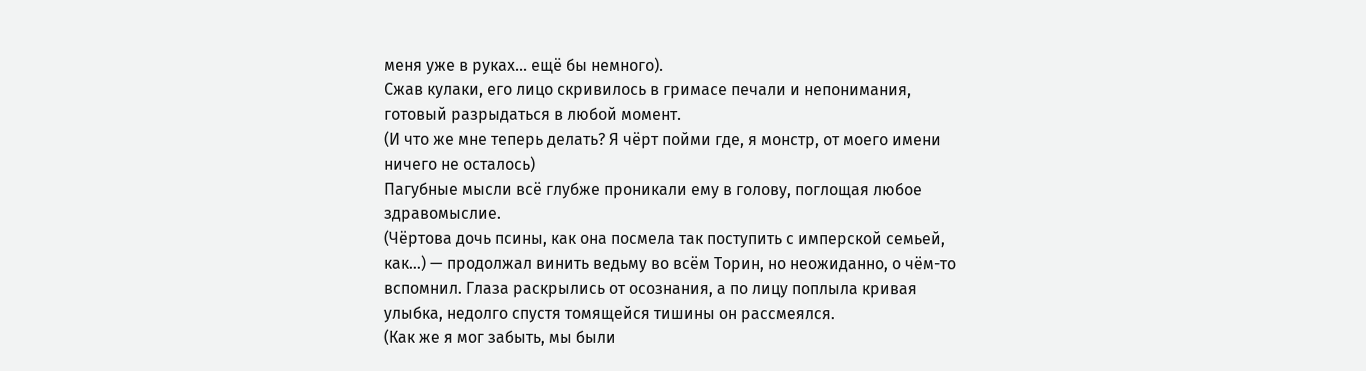меня уже в руках… ещё бы немного).
Сжав кулаки, его лицо скривилось в гримасе печали и непонимания, готовый разрыдаться в любой момент.
(И что же мне теперь делать? Я чёрт пойми где, я монстр, от моего имени ничего не осталось)
Пагубные мысли всё глубже проникали ему в голову, поглощая любое здравомыслие.
(Чёртова дочь псины, как она посмела так поступить с имперской семьей, как…) — продолжал винить ведьму во всём Торин, но неожиданно, о чём-то вспомнил. Глаза раскрылись от осознания, а по лицу поплыла кривая улыбка, недолго спустя томящейся тишины он рассмеялся.
(Как же я мог забыть, мы были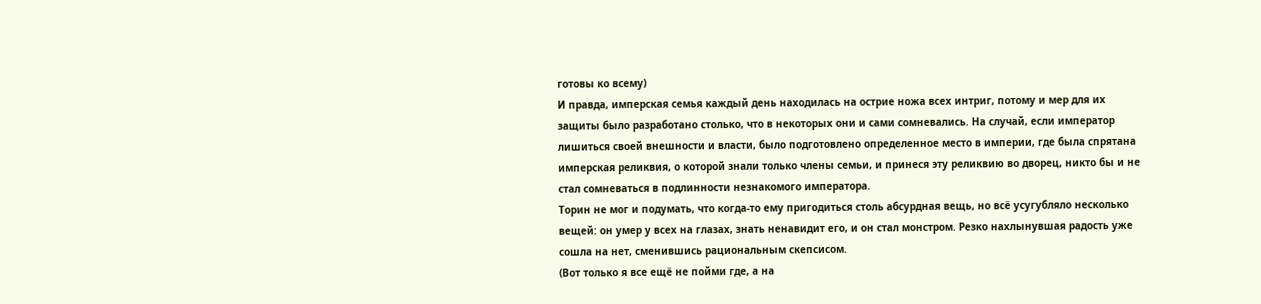готовы ко всему)
И правда, имперская семья каждый день находилась на острие ножа всех интриг, потому и мер для их защиты было разработано столько, что в некоторых они и сами сомневались. На случай, если император лишиться своей внешности и власти, было подготовлено определенное место в империи, где была спрятана имперская реликвия, о которой знали только члены семьи, и принеся эту реликвию во дворец, никто бы и не стал сомневаться в подлинности незнакомого императора.
Торин не мог и подумать, что когда-то ему пригодиться столь абсурдная вещь, но всё усугубляло несколько вещей: он умер у всех на глазах, знать ненавидит его, и он стал монстром. Резко нахлынувшая радость уже сошла на нет, сменившись рациональным скепсисом.
(Вот только я все ещё не пойми где, а на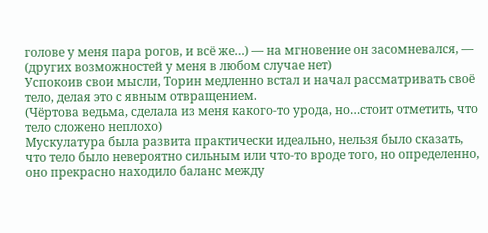голове у меня пара рогов, и всё же…) — на мгновение он засомневался, — (других возможностей у меня в любом случае нет)
Успокоив свои мысли, Торин медленно встал и начал рассматривать своё тело, делая это с явным отвращением.
(Чёртова ведьма, сделала из меня какого-то урода, но…стоит отметить, что тело сложено неплохо)
Мускулатура была развита практически идеально, нельзя было сказать, что тело было невероятно сильным или что-то вроде того, но определенно, оно прекрасно находило баланс между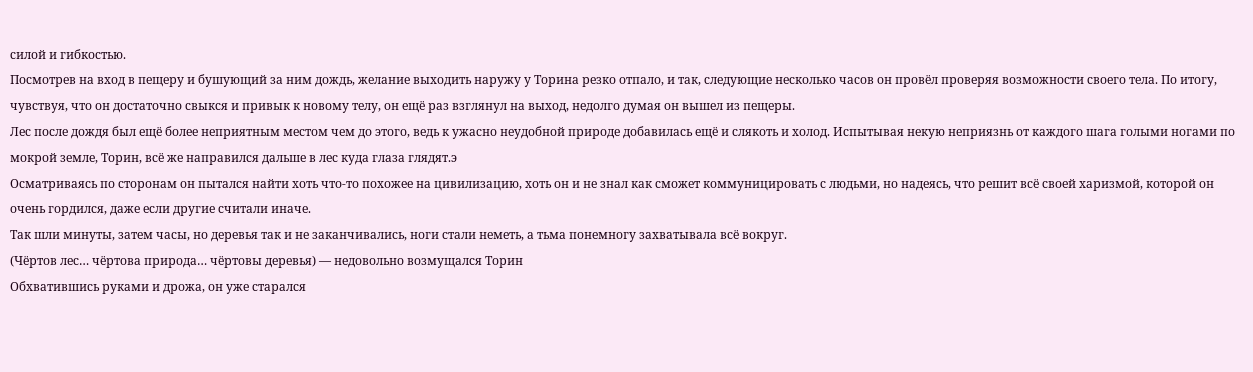силой и гибкостью.
Посмотрев на вход в пещеру и бушующий за ним дождь, желание выходить наружу у Торина резко отпало, и так, следующие несколько часов он провёл проверяя возможности своего тела. По итогу, чувствуя, что он достаточно свыкся и привык к новому телу, он ещё раз взглянул на выход, недолго думая он вышел из пещеры.
Лес после дождя был ещё более неприятным местом чем до этого, ведь к ужасно неудобной природе добавилась ещё и слякоть и холод. Испытывая некую неприязнь от каждого шага голыми ногами по мокрой земле, Торин, всё же направился дальше в лес куда глаза глядят.э
Осматриваясь по сторонам он пытался найти хоть что-то похожее на цивилизацию, хоть он и не знал как сможет коммуницировать с людьми, но надеясь, что решит всё своей харизмой, которой он очень гордился, даже если другие считали иначе.
Так шли минуты, затем часы, но деревья так и не заканчивались, ноги стали неметь, а тьма понемногу захватывала всё вокруг.
(Чёртов лес… чёртова природа… чёртовы деревья) — недовольно возмущался Торин
Обхватившись руками и дрожа, он уже старался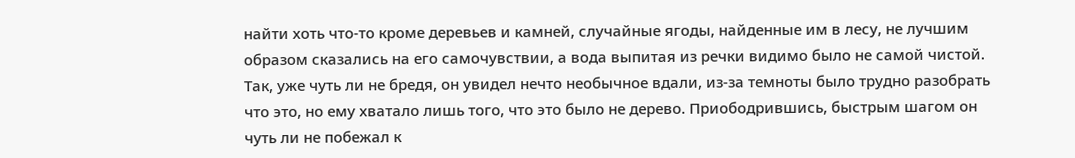найти хоть что-то кроме деревьев и камней, случайные ягоды, найденные им в лесу, не лучшим образом сказались на его самочувствии, а вода выпитая из речки видимо было не самой чистой.
Так, уже чуть ли не бредя, он увидел нечто необычное вдали, из-за темноты было трудно разобрать что это, но ему хватало лишь того, что это было не дерево. Приободрившись, быстрым шагом он чуть ли не побежал к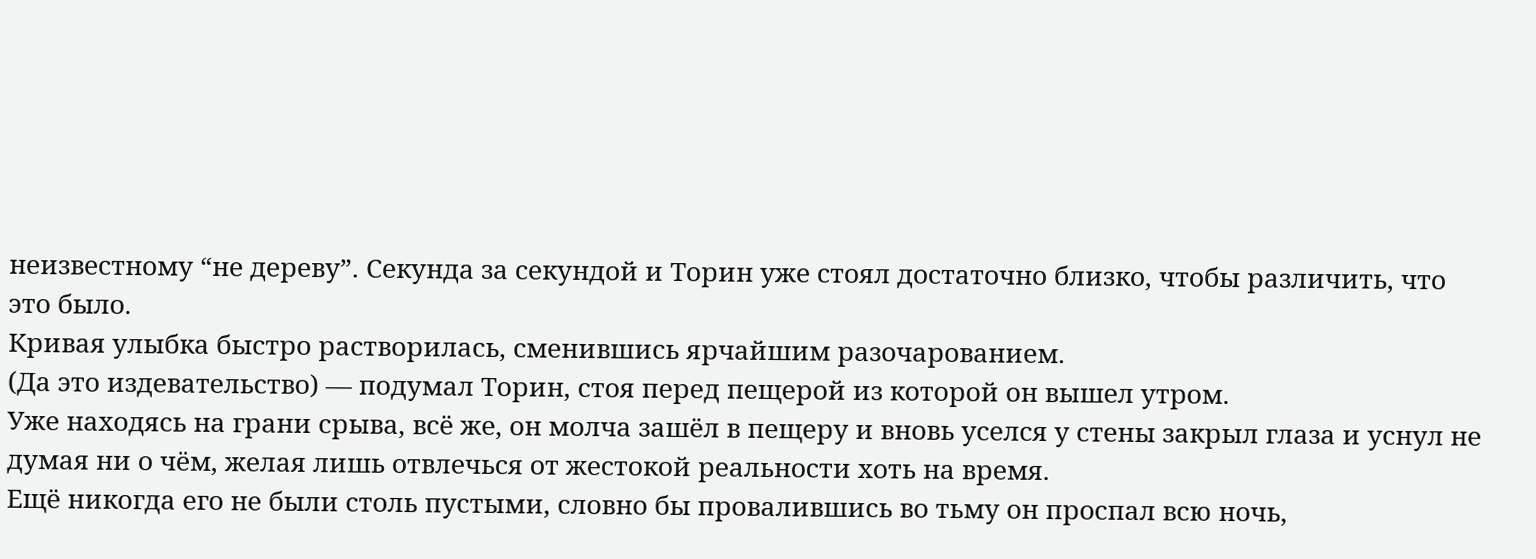неизвестному “не дереву”. Секунда за секундой и Торин уже стоял достаточно близко, чтобы различить, что это было.
Кривая улыбка быстро растворилась, сменившись ярчайшим разочарованием.
(Да это издевательство) — подумал Торин, стоя перед пещерой из которой он вышел утром.
Уже находясь на грани срыва, всё же, он молча зашёл в пещеру и вновь уселся у стены закрыл глаза и уснул не думая ни о чём, желая лишь отвлечься от жестокой реальности хоть на время.
Ещё никогда его не были столь пустыми, словно бы провалившись во тьму он проспал всю ночь,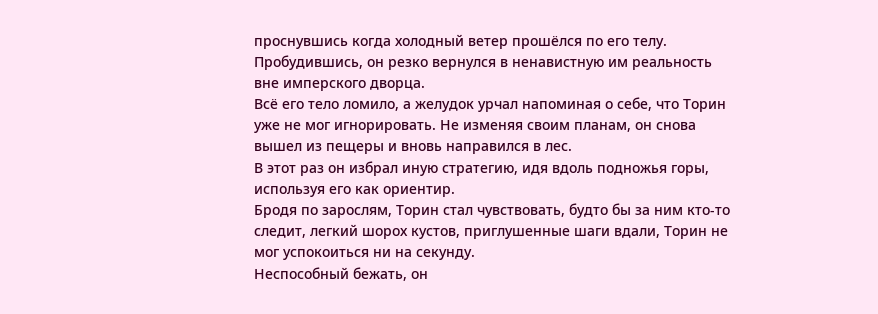проснувшись когда холодный ветер прошёлся по его телу. Пробудившись, он резко вернулся в ненавистную им реальность вне имперского дворца.
Всё его тело ломило, а желудок урчал напоминая о себе, что Торин уже не мог игнорировать. Не изменяя своим планам, он снова вышел из пещеры и вновь направился в лес.
В этот раз он избрал иную стратегию, идя вдоль подножья горы, используя его как ориентир.
Бродя по зарослям, Торин стал чувствовать, будто бы за ним кто-то следит, легкий шорох кустов, приглушенные шаги вдали, Торин не мог успокоиться ни на секунду.
Неспособный бежать, он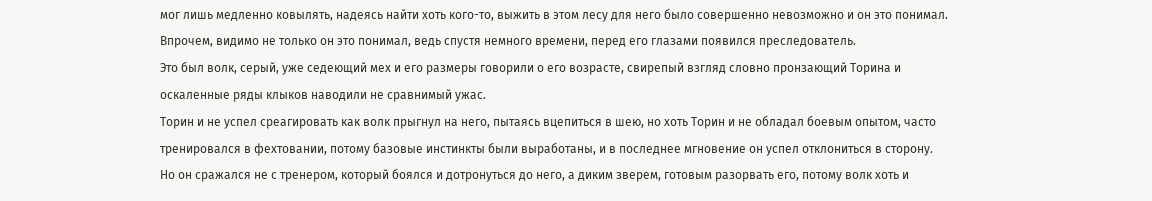мог лишь медленно ковылять, надеясь найти хоть кого-то, выжить в этом лесу для него было совершенно невозможно и он это понимал.
Впрочем, видимо не только он это понимал, ведь спустя немного времени, перед его глазами появился преследователь.
Это был волк, серый, уже седеющий мех и его размеры говорили о его возрасте, свирепый взгляд словно пронзающий Торина и оскаленные ряды клыков наводили не сравнимый ужас.
Торин и не успел среагировать как волк прыгнул на него, пытаясь вцепиться в шею, но хоть Торин и не обладал боевым опытом, часто тренировался в фехтовании, потому базовые инстинкты были выработаны, и в последнее мгновение он успел отклониться в сторону.
Но он сражался не с тренером, который боялся и дотронуться до него, а диким зверем, готовым разорвать его, потому волк хоть и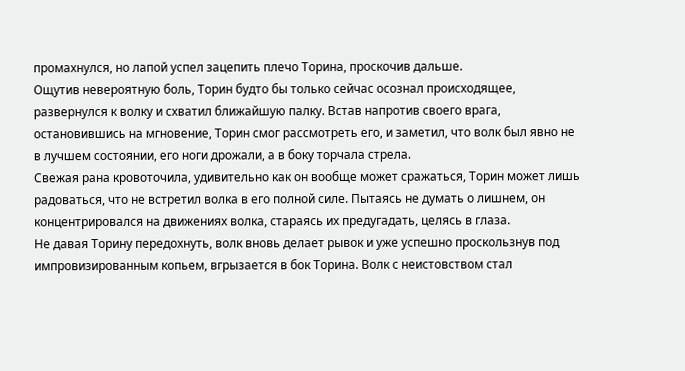промахнулся, но лапой успел зацепить плечо Торина, проскочив дальше.
Ощутив невероятную боль, Торин будто бы только сейчас осознал происходящее, развернулся к волку и схватил ближайшую палку. Встав напротив своего врага, остановившись на мгновение, Торин смог рассмотреть его, и заметил, что волк был явно не в лучшем состоянии, его ноги дрожали, а в боку торчала стрела.
Свежая рана кровоточила, удивительно как он вообще может сражаться, Торин может лишь радоваться, что не встретил волка в его полной силе. Пытаясь не думать о лишнем, он концентрировался на движениях волка, стараясь их предугадать, целясь в глаза.
Не давая Торину передохнуть, волк вновь делает рывок и уже успешно проскользнув под импровизированным копьем, вгрызается в бок Торина. Волк с неистовством стал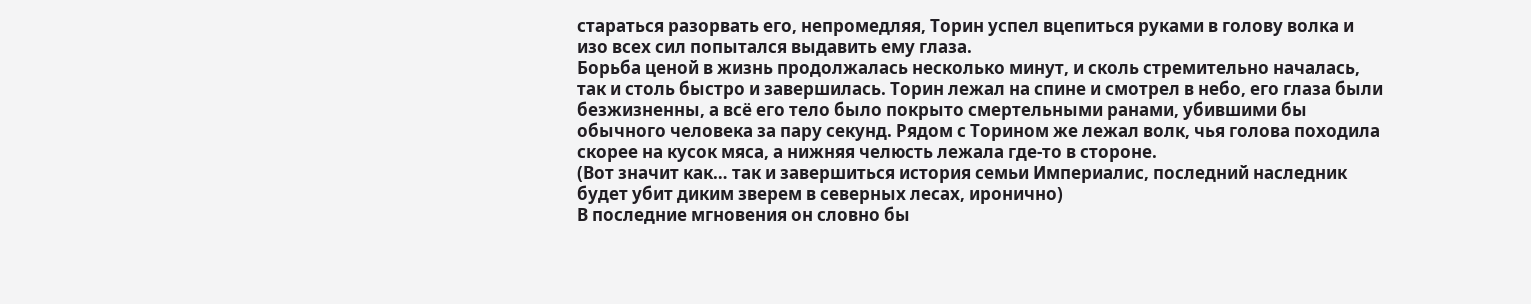стараться разорвать его, непромедляя, Торин успел вцепиться руками в голову волка и изо всех сил попытался выдавить ему глаза.
Борьба ценой в жизнь продолжалась несколько минут, и сколь стремительно началась, так и столь быстро и завершилась. Торин лежал на спине и смотрел в небо, его глаза были безжизненны, а всё его тело было покрыто смертельными ранами, убившими бы обычного человека за пару секунд. Рядом с Торином же лежал волк, чья голова походила скорее на кусок мяса, а нижняя челюсть лежала где-то в стороне.
(Вот значит как… так и завершиться история семьи Империалис, последний наследник будет убит диким зверем в северных лесах, иронично)
В последние мгновения он словно бы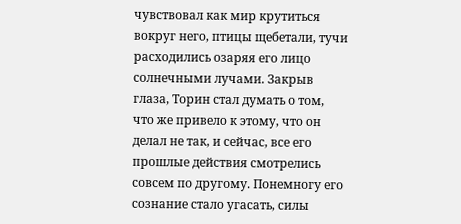чувствовал как мир крутиться вокруг него, птицы щебетали, тучи расходились озаряя его лицо солнечными лучами. Закрыв глаза, Торин стал думать о том, что же привело к этому, что он делал не так, и сейчас, все его прошлые действия смотрелись совсем по другому. Понемногу его сознание стало угасать, силы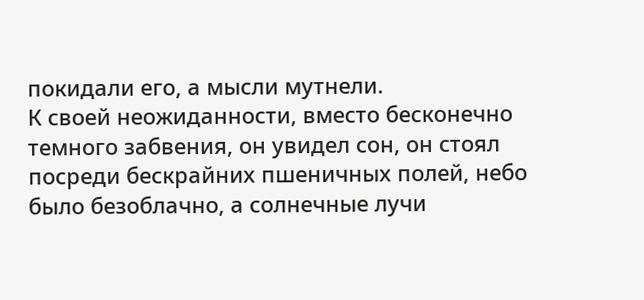покидали его, а мысли мутнели.
К своей неожиданности, вместо бесконечно темного забвения, он увидел сон, он стоял посреди бескрайних пшеничных полей, небо было безоблачно, а солнечные лучи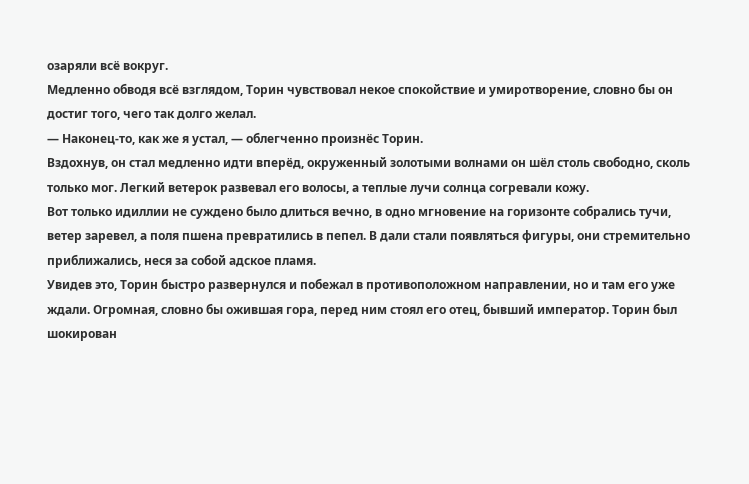озаряли всё вокруг.
Медленно обводя всё взглядом, Торин чувствовал некое спокойствие и умиротворение, словно бы он достиг того, чего так долго желал.
— Наконец-то, как же я устал, — облегченно произнёс Торин.
Вздохнув, он стал медленно идти вперёд, окруженный золотыми волнами он шёл столь свободно, сколь только мог. Легкий ветерок развевал его волосы, а теплые лучи солнца согревали кожу.
Вот только идиллии не суждено было длиться вечно, в одно мгновение на горизонте собрались тучи, ветер заревел, а поля пшена превратились в пепел. В дали стали появляться фигуры, они стремительно приближались, неся за собой адское пламя.
Увидев это, Торин быстро развернулся и побежал в противоположном направлении, но и там его уже ждали. Огромная, словно бы ожившая гора, перед ним стоял его отец, бывший император. Торин был шокирован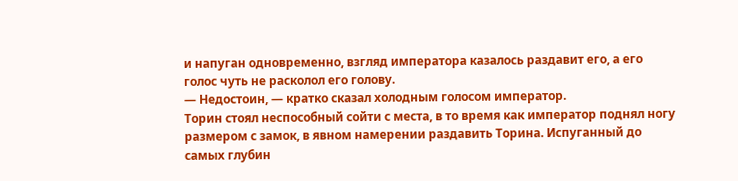и напуган одновременно, взгляд императора казалось раздавит его, а его голос чуть не расколол его голову.
— Недостоин, — кратко сказал холодным голосом император.
Торин стоял неспособный сойти с места, в то время как император поднял ногу размером с замок, в явном намерении раздавить Торина. Испуганный до самых глубин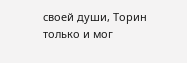своей души, Торин только и мог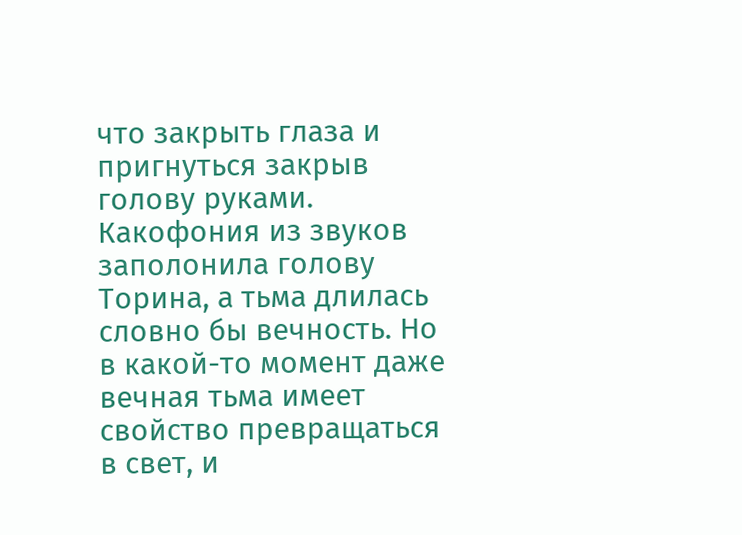что закрыть глаза и пригнуться закрыв голову руками.
Какофония из звуков заполонила голову Торина, а тьма длилась словно бы вечность. Но в какой-то момент даже вечная тьма имеет свойство превращаться в свет, и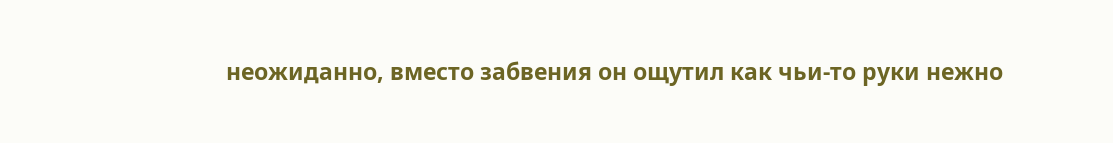неожиданно, вместо забвения он ощутил как чьи-то руки нежно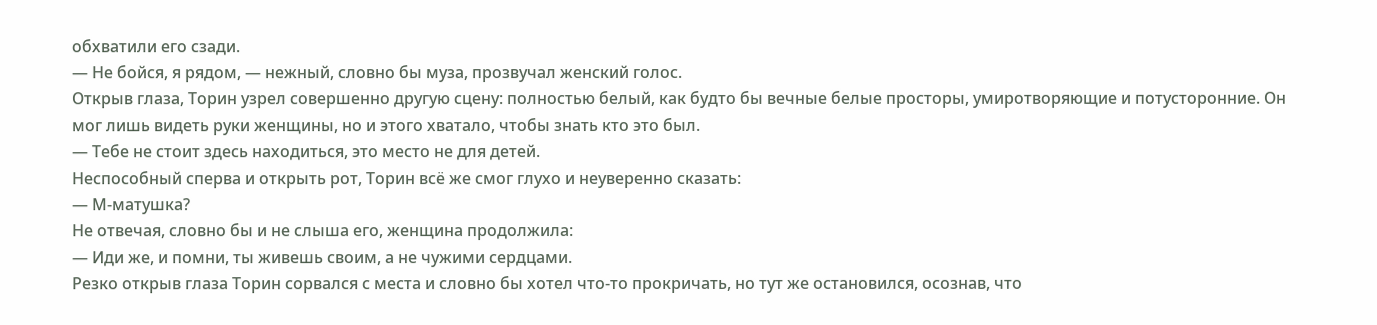обхватили его сзади.
— Не бойся, я рядом, — нежный, словно бы муза, прозвучал женский голос.
Открыв глаза, Торин узрел совершенно другую сцену: полностью белый, как будто бы вечные белые просторы, умиротворяющие и потусторонние. Он мог лишь видеть руки женщины, но и этого хватало, чтобы знать кто это был.
— Тебе не стоит здесь находиться, это место не для детей.
Неспособный сперва и открыть рот, Торин всё же смог глухо и неуверенно сказать:
— М-матушка?
Не отвечая, словно бы и не слыша его, женщина продолжила:
— Иди же, и помни, ты живешь своим, а не чужими сердцами.
Резко открыв глаза Торин сорвался с места и словно бы хотел что-то прокричать, но тут же остановился, осознав, что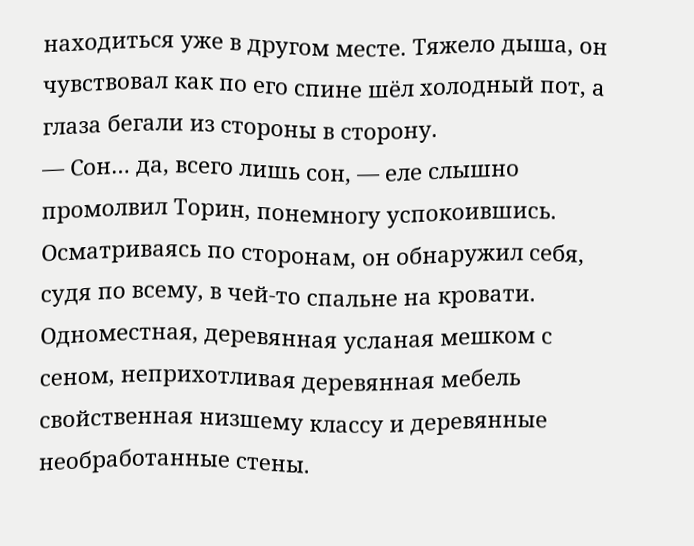находиться уже в другом месте. Тяжело дыша, он чувствовал как по его спине шёл холодный пот, а глаза бегали из стороны в сторону.
— Сон… да, всего лишь сон, — еле слышно промолвил Торин, понемногу успокоившись.
Осматриваясь по сторонам, он обнаружил себя, судя по всему, в чей-то спальне на кровати. Одноместная, деревянная усланая мешком с сеном, неприхотливая деревянная мебель свойственная низшему классу и деревянные необработанные стены.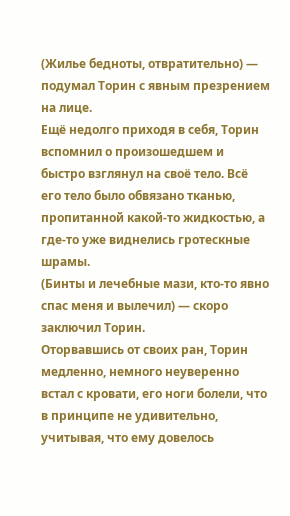(Жилье бедноты, отвратительно) — подумал Торин с явным презрением на лице.
Ещё недолго приходя в себя, Торин вспомнил о произошедшем и быстро взглянул на своё тело. Всё его тело было обвязано тканью, пропитанной какой-то жидкостью, а где-то уже виднелись гротескные шрамы.
(Бинты и лечебные мази, кто-то явно спас меня и вылечил) — скоро заключил Торин.
Оторвавшись от своих ран, Торин медленно, немного неуверенно встал с кровати, его ноги болели, что в принципе не удивительно, учитывая, что ему довелось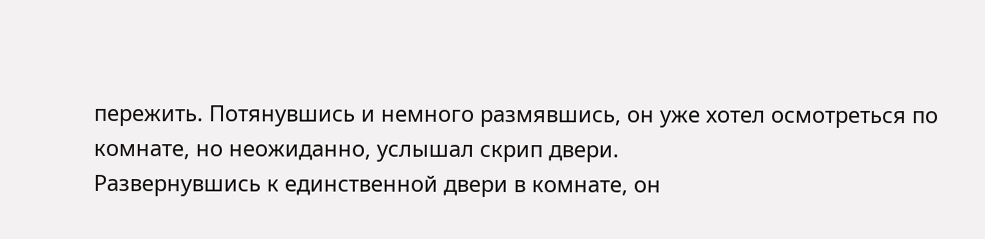пережить. Потянувшись и немного размявшись, он уже хотел осмотреться по комнате, но неожиданно, услышал скрип двери.
Развернувшись к единственной двери в комнате, он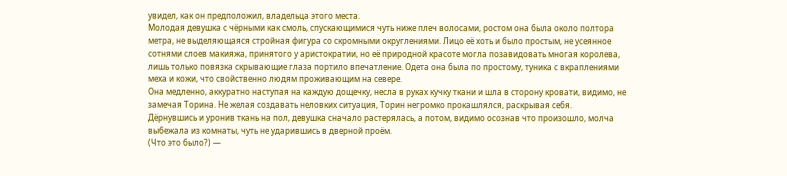увидел, как он предположил, владельца этого места.
Молодая девушка с чёрными как смоль, спускающимися чуть ниже плеч волосами, ростом она была около полтора метра, не выделяющаяся стройная фигура со скромными округлениями. Лицо её хоть и было простым, не усеянное сотнями слоев макияжа, принятого у аристократии, но её природной красоте могла позавидовать многая королева, лишь только повязка скрывающие глаза портило впечатление. Одета она была по простому, туника с вкраплениями меха и кожи, что свойственно людям проживающим на севере.
Она медленно, аккуратно наступая на каждую дощечку, несла в руках кучку ткани и шла в сторону кровати, видимо, не замечая Торина. Не желая создавать неловких ситуация, Торин негромко прокашлялся, раскрывая себя.
Дёрнувшись и уронив ткань на пол, девушка сначало растерялась, а потом, видимо осознав что произошло, молча выбежала из комнаты, чуть не ударившись в дверной проём.
(Что это было?) —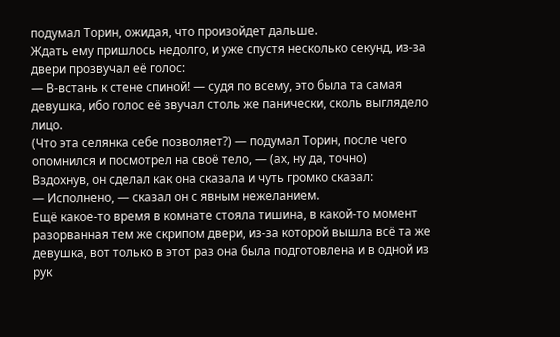подумал Торин, ожидая, что произойдет дальше.
Ждать ему пришлось недолго, и уже спустя несколько секунд, из-за двери прозвучал её голос:
— В-встань к стене спиной! — судя по всему, это была та самая девушка, ибо голос её звучал столь же панически, сколь выглядело лицо.
(Что эта селянка себе позволяет?) — подумал Торин, после чего опомнился и посмотрел на своё тело, — (ах, ну да, точно)
Вздохнув, он сделал как она сказала и чуть громко сказал:
— Исполнено, — сказал он с явным нежеланием.
Ещё какое-то время в комнате стояла тишина, в какой-то момент разорванная тем же скрипом двери, из-за которой вышла всё та же девушка, вот только в этот раз она была подготовлена и в одной из рук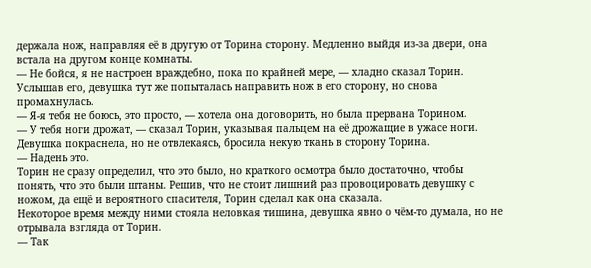держала нож, направляя её в другую от Торина сторону. Медленно выйдя из-за двери, она встала на другом конце комнаты.
— Не бойся, я не настроен враждебно, пока по крайней мере, — хладно сказал Торин.
Услышав его, девушка тут же попыталась направить нож в его сторону, но снова промахнулась.
— Я-я тебя не боюсь, это просто, — хотела она договорить, но была прервана Торином.
— У тебя ноги дрожат, — сказал Торин, указывая пальцем на её дрожащие в ужасе ноги.
Девушка покраснела, но не отвлекаясь, бросила некую ткань в сторону Торина.
— Надень это.
Торин не сразу определил, что это было, но краткого осмотра было достаточно, чтобы понять, что это были штаны. Решив, что не стоит лишний раз провоцировать девушку с ножом, да ещё и вероятного спасителя, Торин сделал как она сказала.
Некоторое время между ними стояла неловкая тишина, девушка явно о чём-то думала, но не отрывала взгляда от Торин.
— Так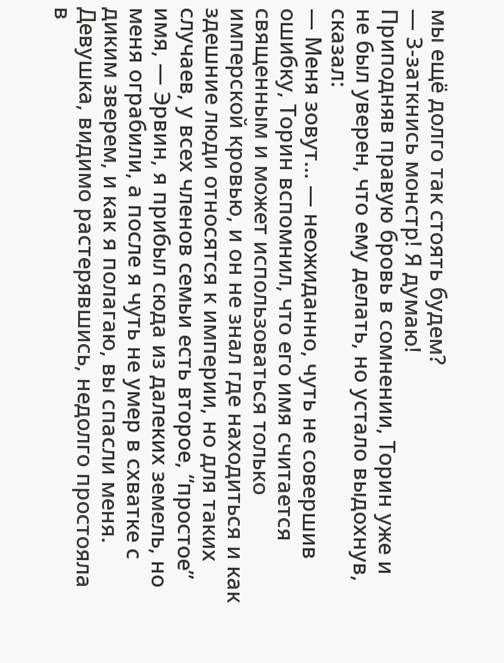мы ещё долго так стоять будем?
— З-заткнись монстр! Я думаю!
Приподняв правую бровь в сомнении, Торин уже и не был уверен, что ему делать, но устало выдохнув, сказал:
— Меня зовут… — неожиданно, чуть не совершив ошибку, Торин вспомнил, что его имя считается священным и может использоваться только имперской кровью, и он не знал где находиться и как здешние люди относятся к империи, но для таких случаев, у всех членов семьи есть второе, “простое” имя, — Эрвин, я прибыл сюда из далеких земель, но меня ограбили, а после я чуть не умер в схватке с диким зверем, и как я полагаю, вы спасли меня.
Девушка, видимо растерявшись, недолго простояла в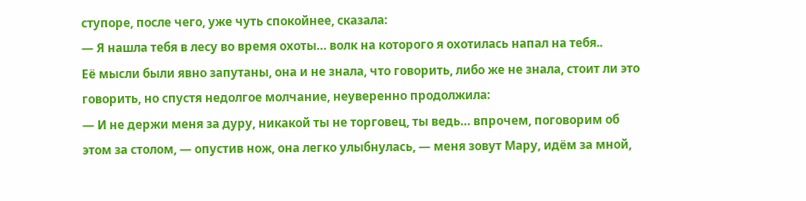ступоре, после чего, уже чуть спокойнее, сказала:
— Я нашла тебя в лесу во время охоты… волк на которого я охотилась напал на тебя..
Её мысли были явно запутаны, она и не знала, что говорить, либо же не знала, стоит ли это говорить, но спустя недолгое молчание, неуверенно продолжила:
— И не держи меня за дуру, никакой ты не торговец, ты ведь… впрочем, поговорим об этом за столом, — опустив нож, она легко улыбнулась, — меня зовут Мару, идём за мной,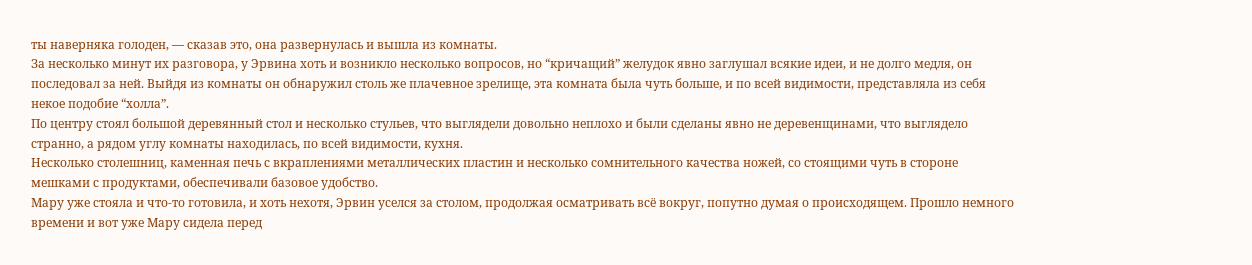ты наверняка голоден, — сказав это, она развернулась и вышла из комнаты.
За несколько минут их разговора, у Эрвина хоть и возникло несколько вопросов, но “кричащий” желудок явно заглушал всякие идеи, и не долго медля, он последовал за ней. Выйдя из комнаты он обнаружил столь же плачевное зрелище, эта комната была чуть больше, и по всей видимости, представляла из себя некое подобие “холла”.
По центру стоял большой деревянный стол и несколько стульев, что выглядели довольно неплохо и были сделаны явно не деревенщинами, что выглядело странно, а рядом углу комнаты находилась, по всей видимости, кухня.
Несколько столешниц, каменная печь с вкраплениями металлических пластин и несколько сомнительного качества ножей, со стоящими чуть в стороне мешками с продуктами, обеспечивали базовое удобство.
Мару уже стояла и что-то готовила, и хоть нехотя, Эрвин уселся за столом, продолжая осматривать всё вокруг, попутно думая о происходящем. Прошло немного времени и вот уже Мару сидела перед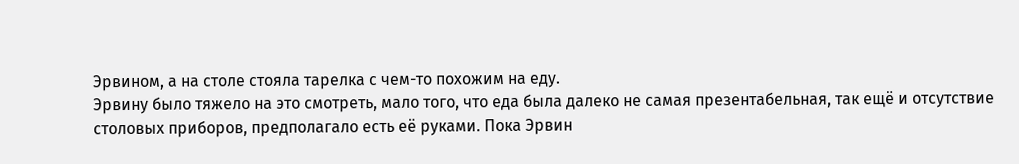Эрвином, а на столе стояла тарелка с чем-то похожим на еду.
Эрвину было тяжело на это смотреть, мало того, что еда была далеко не самая презентабельная, так ещё и отсутствие столовых приборов, предполагало есть её руками. Пока Эрвин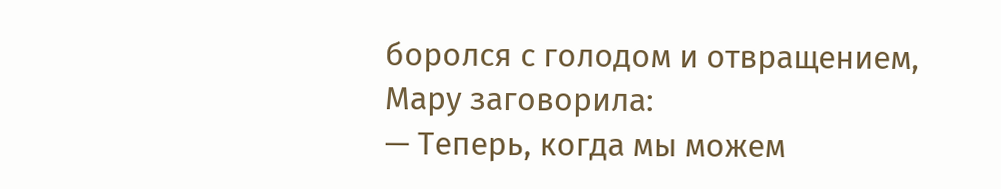боролся с голодом и отвращением, Мару заговорила:
— Теперь, когда мы можем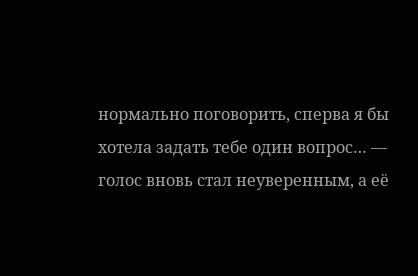нормально поговорить, сперва я бы хотела задать тебе один вопрос… — голос вновь стал неуверенным, а её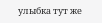улыбка тут же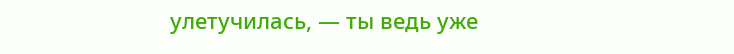улетучилась, — ты ведь уже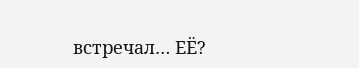встречал… ЕЁ?